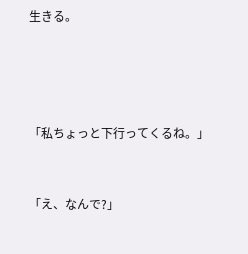生きる。




「私ちょっと下行ってくるね。」


「え、なんで?」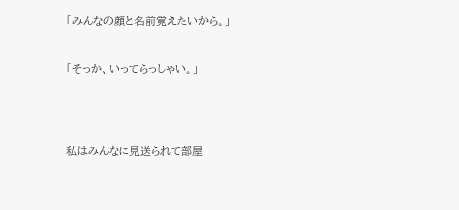「みんなの顔と名前覚えたいから。」


「そっか、いってらっしゃい。」




私はみんなに見送られて部屋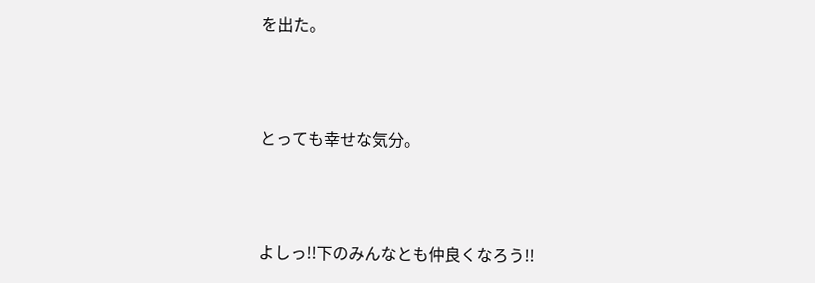を出た。



とっても幸せな気分。



よしっ!!下のみんなとも仲良くなろう!!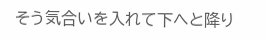そう気合いを入れて下へと降り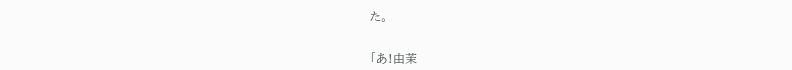た。


「あ!由茉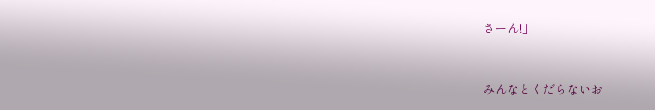さーん!」


みんなとくだらないお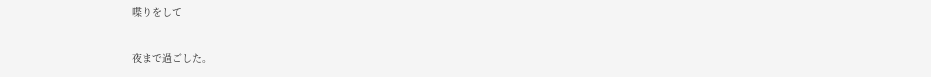喋りをして

夜まで過ごした。